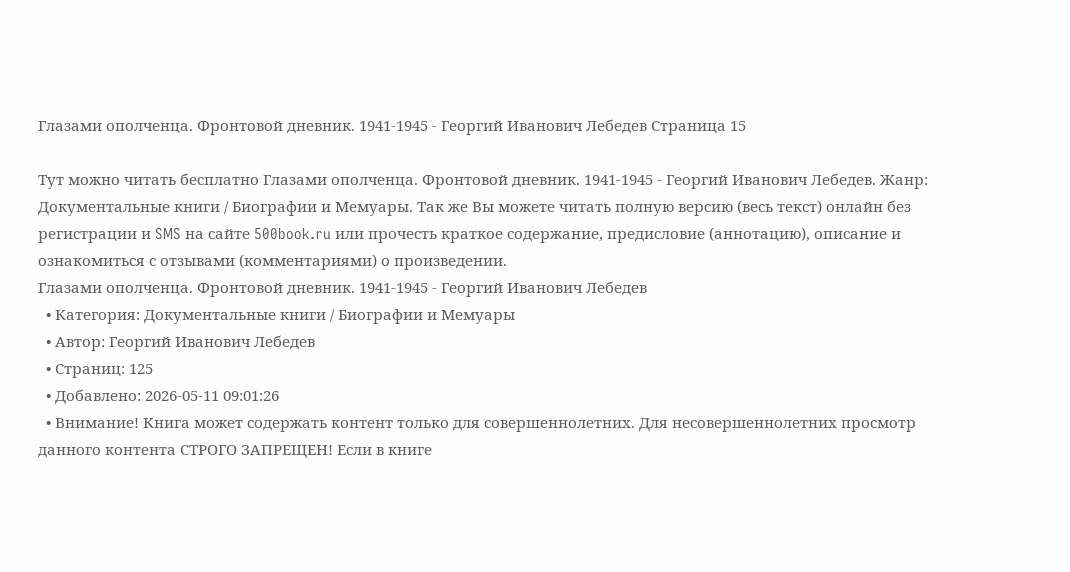Глазами ополченца. Фронтовой дневник. 1941-1945 - Георгий Иванович Лебедев Страница 15

Тут можно читать бесплатно Глазами ополченца. Фронтовой дневник. 1941-1945 - Георгий Иванович Лебедев. Жанр: Документальные книги / Биографии и Мемуары. Так же Вы можете читать полную версию (весь текст) онлайн без регистрации и SMS на сайте 500book.ru или прочесть краткое содержание, предисловие (аннотацию), описание и ознакомиться с отзывами (комментариями) о произведении.
Глазами ополченца. Фронтовой дневник. 1941-1945 - Георгий Иванович Лебедев
  • Категория: Документальные книги / Биографии и Мемуары
  • Автор: Георгий Иванович Лебедев
  • Страниц: 125
  • Добавлено: 2026-05-11 09:01:26
  • Внимание! Книга может содержать контент только для совершеннолетних. Для несовершеннолетних просмотр данного контента СТРОГО ЗАПРЕЩЕН! Если в книге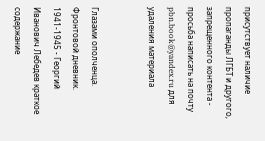присутствует наличие пропаганды ЛГБТ и другого, запрещенного контента - просьба написать на почту pbn.book@yandex.ru для удаления материала


Глазами ополченца. Фронтовой дневник. 1941-1945 - Георгий Иванович Лебедев краткое содержание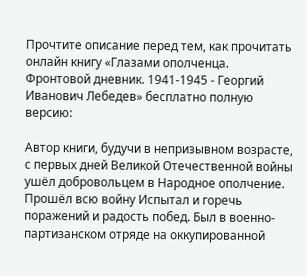Прочтите описание перед тем, как прочитать онлайн книгу «Глазами ополченца. Фронтовой дневник. 1941-1945 - Георгий Иванович Лебедев» бесплатно полную версию:

Автор книги, будучи в непризывном возрасте, с первых дней Великой Отечественной войны ушёл добровольцем в Народное ополчение. Прошёл всю войну Испытал и горечь поражений и радость побед. Был в военно-партизанском отряде на оккупированной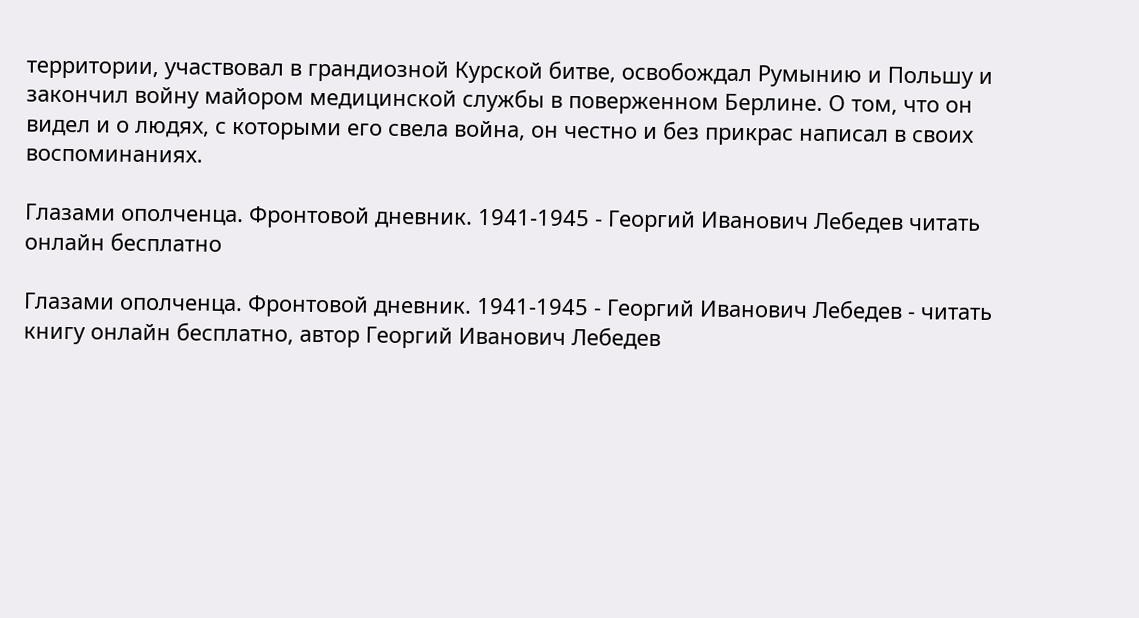территории, участвовал в грандиозной Курской битве, освобождал Румынию и Польшу и закончил войну майором медицинской службы в поверженном Берлине. О том, что он видел и о людях, с которыми его свела война, он честно и без прикрас написал в своих воспоминаниях.

Глазами ополченца. Фронтовой дневник. 1941-1945 - Георгий Иванович Лебедев читать онлайн бесплатно

Глазами ополченца. Фронтовой дневник. 1941-1945 - Георгий Иванович Лебедев - читать книгу онлайн бесплатно, автор Георгий Иванович Лебедев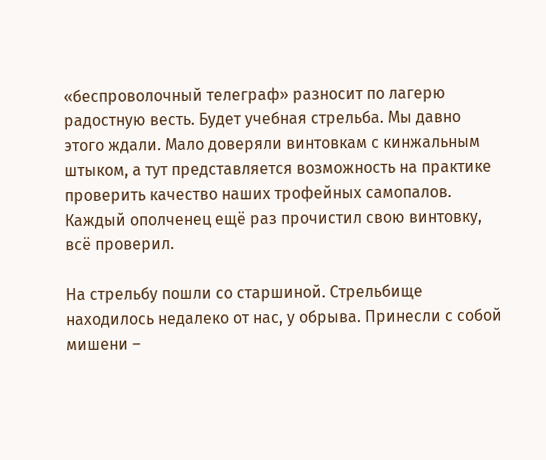«беспроволочный телеграф» разносит по лагерю радостную весть. Будет учебная стрельба. Мы давно этого ждали. Мало доверяли винтовкам с кинжальным штыком, а тут представляется возможность на практике проверить качество наших трофейных самопалов. Каждый ополченец ещё раз прочистил свою винтовку, всё проверил.

На стрельбу пошли со старшиной. Стрельбище находилось недалеко от нас, у обрыва. Принесли с собой мишени –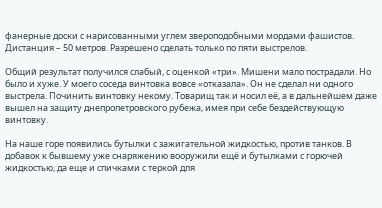фанерные доски с нарисованными углем звероподобными мордами фашистов. Дистанция – 50 метров. Разрешено сделать только по пяти выстрелов.

Общий результат получился слабый, с оценкой «три». Мишени мало пострадали. Но было и хуже. У моего соседа винтовка вовсе «отказала». Он не сделал ни одного выстрела. Починить винтовку некому. Товарищ так и носил её, а в дальнейшем даже вышел на защиту днепропетровского рубежа, имея при себе бездействующую винтовку.

На наше горе появились бутылки с зажигательной жидкостью, против танков. В добавок к бывшему уже снаряжению вооружили ещё и бутылками с горючей жидкостью, да еще и спичками с теркой для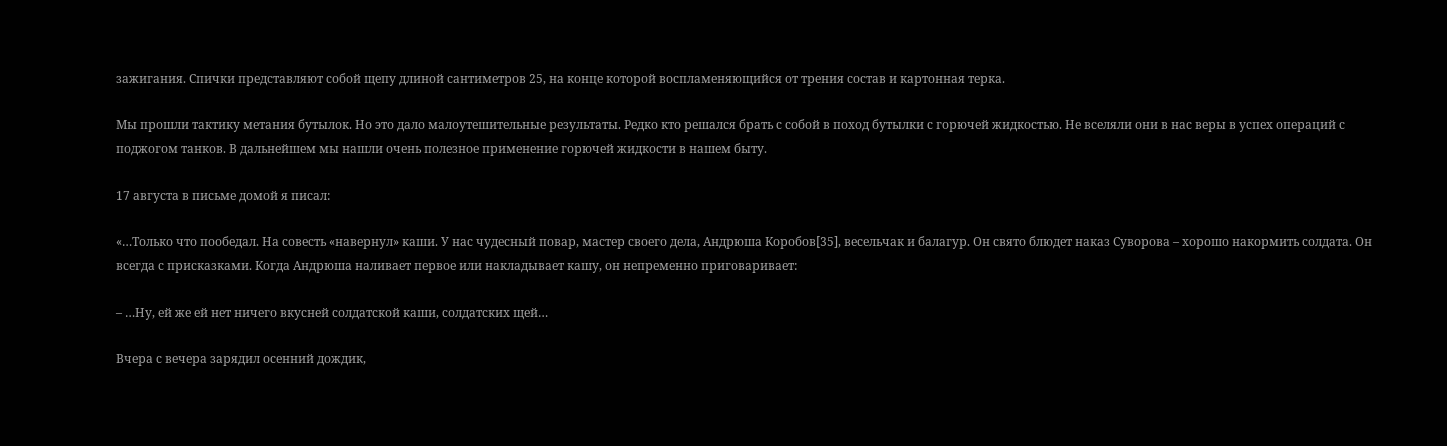зажигания. Спички представляют собой щепу длиной сантиметров 25, на конце которой воспламеняющийся от трения состав и картонная терка.

Мы прошли тактику метания бутылок. Но это дало малоутешительные результаты. Редко кто решался брать с собой в поход бутылки с горючей жидкостью. Не вселяли они в нас веры в успех операций с поджогом танков. В дальнейшем мы нашли очень полезное применение горючей жидкости в нашем быту.

17 августа в письме домой я писал:

«…Только что пообедал. На совесть «навернул» каши. У нас чудесный повар, мастер своего дела, Андрюша Коробов[35], весельчак и балагур. Он свято блюдет наказ Суворова – хорошо накормить солдата. Он всегда с присказками. Когда Андрюша наливает первое или накладывает кашу, он непременно приговаривает:

– …Ну, ей же ей нет ничего вкусней солдатской каши, солдатских щей…

Вчера с вечера зарядил осенний дождик,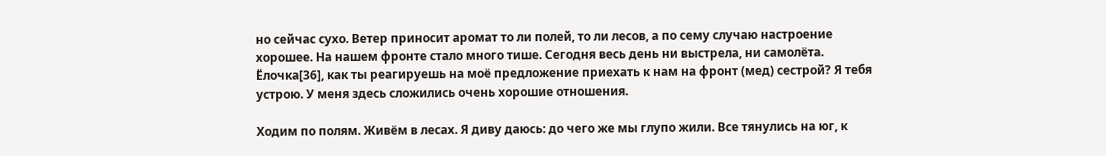но сейчас сухо. Ветер приносит аромат то ли полей, то ли лесов, а по сему случаю настроение хорошее. На нашем фронте стало много тише. Сегодня весь день ни выстрела, ни самолёта. Ёлочка[36], как ты реагируешь на моё предложение приехать к нам на фронт (мед) сестрой? Я тебя устрою. У меня здесь сложились очень хорошие отношения.

Ходим по полям. Живём в лесах. Я диву даюсь: до чего же мы глупо жили. Все тянулись на юг, к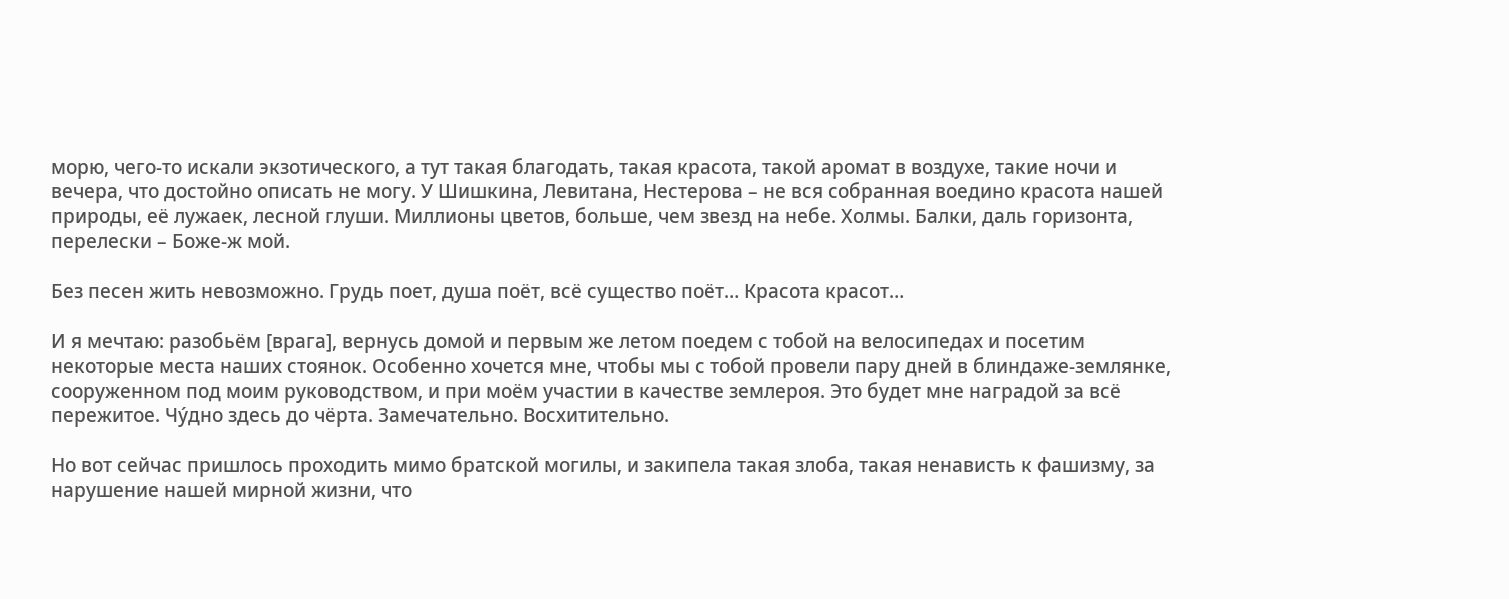морю, чего-то искали экзотического, а тут такая благодать, такая красота, такой аромат в воздухе, такие ночи и вечера, что достойно описать не могу. У Шишкина, Левитана, Нестерова – не вся собранная воедино красота нашей природы, её лужаек, лесной глуши. Миллионы цветов, больше, чем звезд на небе. Холмы. Балки, даль горизонта, перелески – Боже-ж мой.

Без песен жить невозможно. Грудь поет, душа поёт, всё существо поёт… Красота красот…

И я мечтаю: разобьём [врага], вернусь домой и первым же летом поедем с тобой на велосипедах и посетим некоторые места наших стоянок. Особенно хочется мне, чтобы мы с тобой провели пару дней в блиндаже-землянке, сооруженном под моим руководством, и при моём участии в качестве землероя. Это будет мне наградой за всё пережитое. Чу́дно здесь до чёрта. Замечательно. Восхитительно.

Но вот сейчас пришлось проходить мимо братской могилы, и закипела такая злоба, такая ненависть к фашизму, за нарушение нашей мирной жизни, что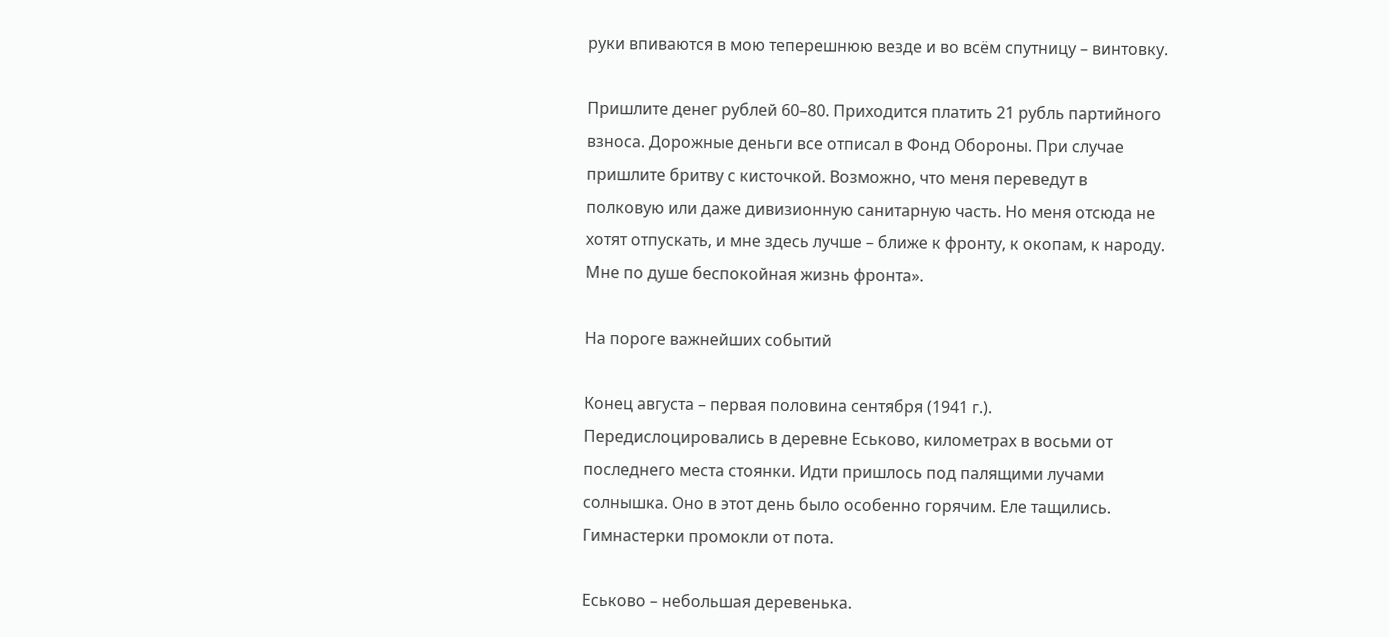руки впиваются в мою теперешнюю везде и во всём спутницу – винтовку.

Пришлите денег рублей 60–80. Приходится платить 21 рубль партийного взноса. Дорожные деньги все отписал в Фонд Обороны. При случае пришлите бритву с кисточкой. Возможно, что меня переведут в полковую или даже дивизионную санитарную часть. Но меня отсюда не хотят отпускать, и мне здесь лучше – ближе к фронту, к окопам, к народу. Мне по душе беспокойная жизнь фронта».

На пороге важнейших событий

Конец августа – первая половина сентября (1941 г.). Передислоцировались в деревне Еськово, километрах в восьми от последнего места стоянки. Идти пришлось под палящими лучами солнышка. Оно в этот день было особенно горячим. Еле тащились. Гимнастерки промокли от пота.

Еськово – небольшая деревенька.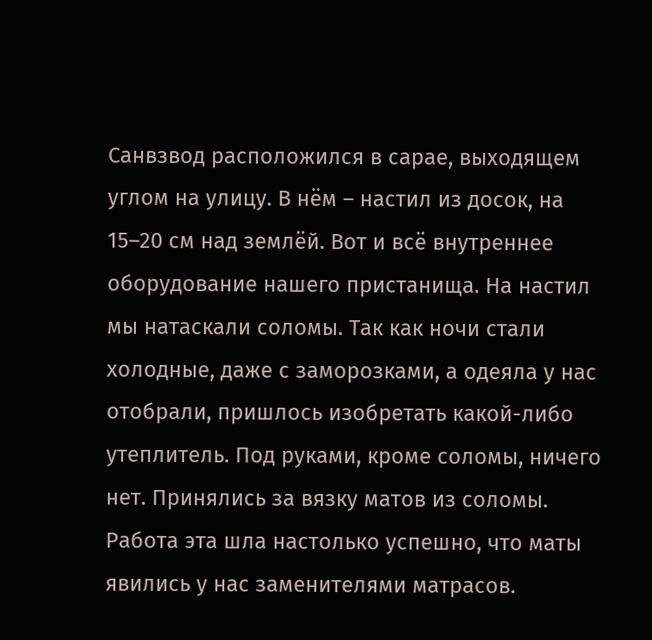Санвзвод расположился в сарае, выходящем углом на улицу. В нём – настил из досок, на 15–20 см над землёй. Вот и всё внутреннее оборудование нашего пристанища. На настил мы натаскали соломы. Так как ночи стали холодные, даже с заморозками, а одеяла у нас отобрали, пришлось изобретать какой-либо утеплитель. Под руками, кроме соломы, ничего нет. Принялись за вязку матов из соломы. Работа эта шла настолько успешно, что маты явились у нас заменителями матрасов.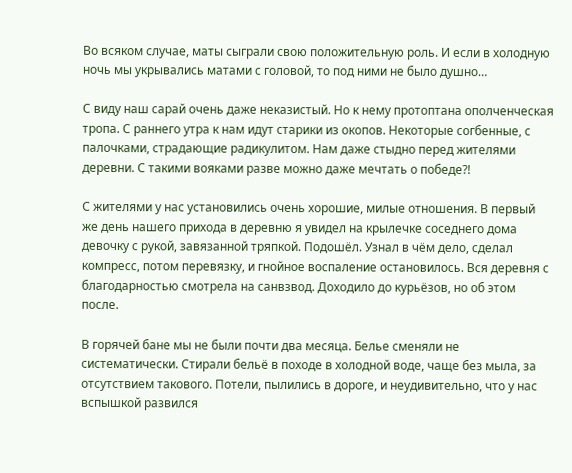Во всяком случае, маты сыграли свою положительную роль. И если в холодную ночь мы укрывались матами с головой, то под ними не было душно…

С виду наш сарай очень даже неказистый. Но к нему протоптана ополченческая тропа. С раннего утра к нам идут старики из окопов. Некоторые согбенные, с палочками, страдающие радикулитом. Нам даже стыдно перед жителями деревни. С такими вояками разве можно даже мечтать о победе?!

С жителями у нас установились очень хорошие, милые отношения. В первый же день нашего прихода в деревню я увидел на крылечке соседнего дома девочку с рукой, завязанной тряпкой. Подошёл. Узнал в чём дело, сделал компресс, потом перевязку, и гнойное воспаление остановилось. Вся деревня с благодарностью смотрела на санвзвод. Доходило до курьёзов, но об этом после.

В горячей бане мы не были почти два месяца. Белье сменяли не систематически. Стирали бельё в походе в холодной воде, чаще без мыла, за отсутствием такового. Потели, пылились в дороге, и неудивительно, что у нас вспышкой развился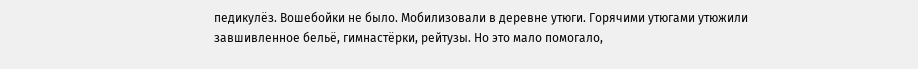педикулёз. Вошебойки не было. Мобилизовали в деревне утюги. Горячими утюгами утюжили завшивленное бельё, гимнастёрки, рейтузы. Но это мало помогало,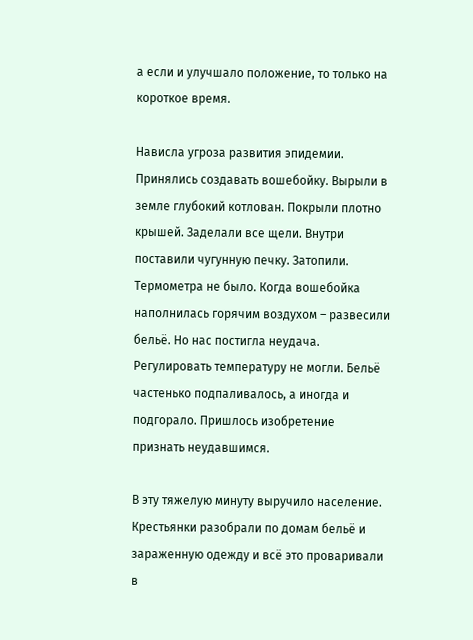а если и улучшало положение, то только на короткое время.

Нависла угроза развития эпидемии. Принялись создавать вошебойку. Вырыли в земле глубокий котлован. Покрыли плотно крышей. Заделали все щели. Внутри поставили чугунную печку. Затопили. Термометра не было. Когда вошебойка наполнилась горячим воздухом – развесили бельё. Но нас постигла неудача. Регулировать температуру не могли. Бельё частенько подпаливалось, а иногда и подгорало. Пришлось изобретение признать неудавшимся.

В эту тяжелую минуту выручило население. Крестьянки разобрали по домам бельё и зараженную одежду и всё это проваривали в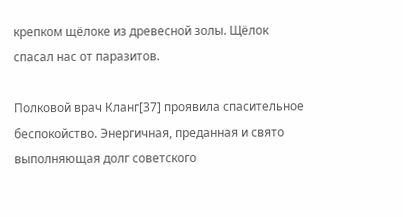крепком щёлоке из древесной золы. Щёлок спасал нас от паразитов.

Полковой врач Кланг[37] проявила спасительное беспокойство. Энергичная, преданная и свято выполняющая долг советского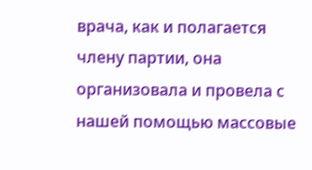врача, как и полагается члену партии, она организовала и провела с нашей помощью массовые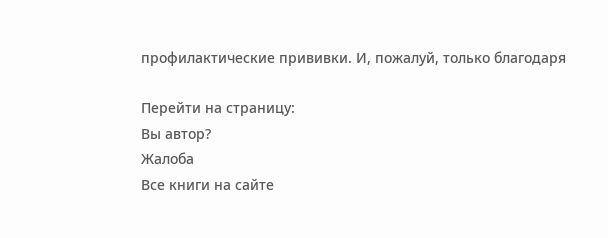профилактические прививки. И, пожалуй, только благодаря

Перейти на страницу:
Вы автор?
Жалоба
Все книги на сайте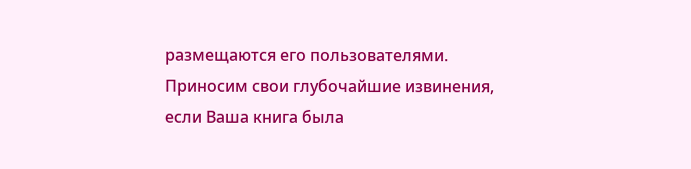размещаются его пользователями. Приносим свои глубочайшие извинения, если Ваша книга была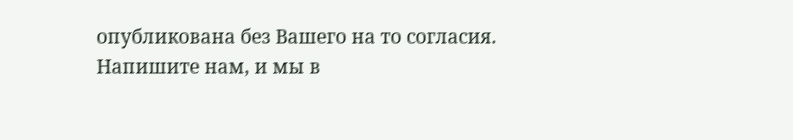опубликована без Вашего на то согласия.
Напишите нам, и мы в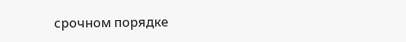срочном порядке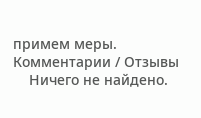примем меры.
Комментарии / Отзывы
    Ничего не найдено.